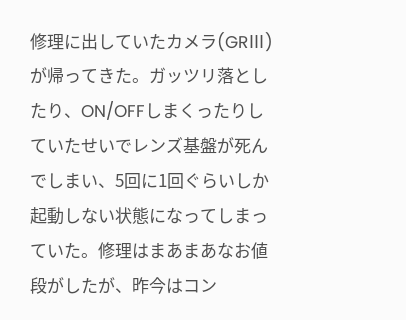修理に出していたカメラ(GRⅢ)が帰ってきた。ガッツリ落としたり、ON/OFFしまくったりしていたせいでレンズ基盤が死んでしまい、5回に1回ぐらいしか起動しない状態になってしまっていた。修理はまあまあなお値段がしたが、昨今はコン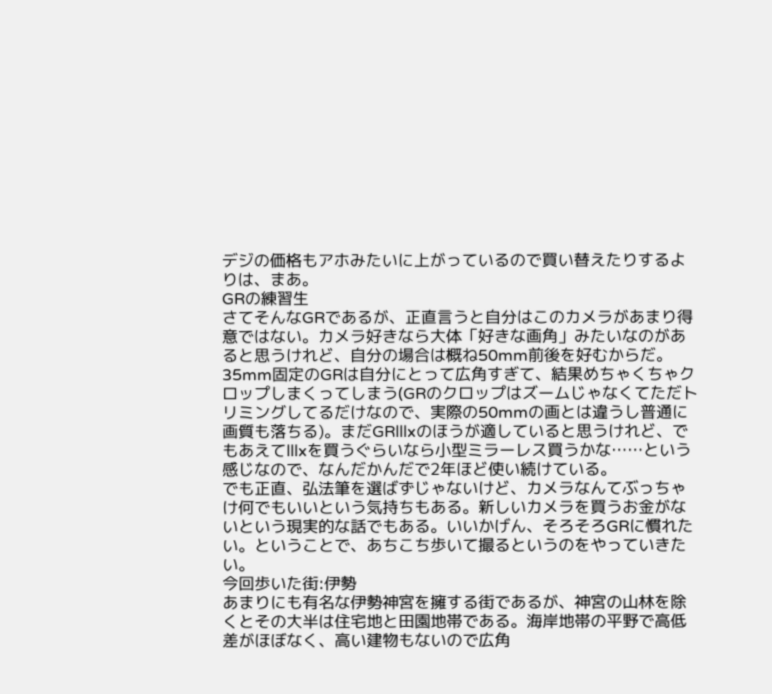デジの価格もアホみたいに上がっているので買い替えたりするよりは、まあ。
GRの練習生
さてそんなGRであるが、正直言うと自分はこのカメラがあまり得意ではない。カメラ好きなら大体「好きな画角」みたいなのがあると思うけれど、自分の場合は概ね50mm前後を好むからだ。35mm固定のGRは自分にとって広角すぎて、結果めちゃくちゃクロップしまくってしまう(GRのクロップはズームじゃなくてただトリミングしてるだけなので、実際の50mmの画とは違うし普通に画質も落ちる)。まだGRⅢxのほうが適していると思うけれど、でもあえてⅢxを買うぐらいなら小型ミラーレス買うかな……という感じなので、なんだかんだで2年ほど使い続けている。
でも正直、弘法筆を選ばずじゃないけど、カメラなんてぶっちゃけ何でもいいという気持ちもある。新しいカメラを買うお金がないという現実的な話でもある。いいかげん、そろそろGRに慣れたい。ということで、あちこち歩いて撮るというのをやっていきたい。
今回歩いた街:伊勢
あまりにも有名な伊勢神宮を擁する街であるが、神宮の山林を除くとその大半は住宅地と田園地帯である。海岸地帯の平野で高低差がほぼなく、高い建物もないので広角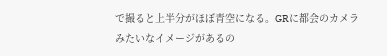で撮ると上半分がほぼ青空になる。GRに都会のカメラみたいなイメージがあるの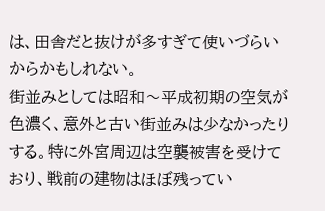は、田舎だと抜けが多すぎて使いづらいからかもしれない。
街並みとしては昭和〜平成初期の空気が色濃く、意外と古い街並みは少なかったりする。特に外宮周辺は空襲被害を受けており、戦前の建物はほぼ残ってい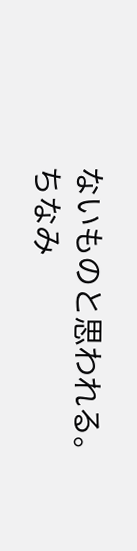ないものと思われる。
ちなみ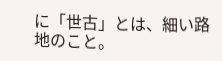に「世古」とは、細い路地のこと。